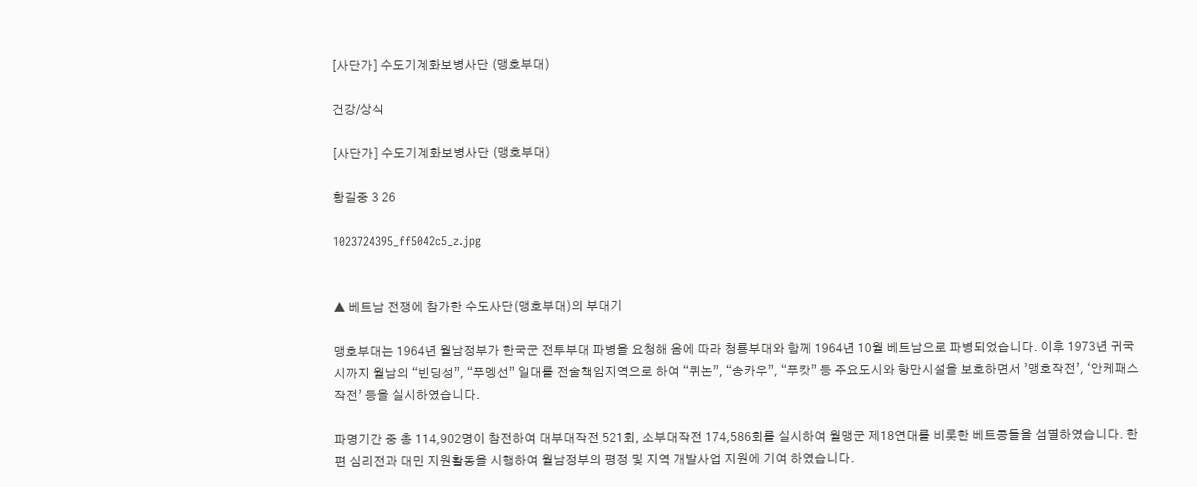[사단가] 수도기계화보병사단 (맹호부대)

건강/상식

[사단가] 수도기계화보병사단 (맹호부대)

황길중 3 26

1023724395_ff5042c5_z.jpg


▲ 베트남 전쟁에 참가한 수도사단(맹호부대)의 부대기

맹호부대는 1964년 월남정부가 한국군 전투부대 파병을 요청해 옴에 따라 청룡부대와 함께 1964년 10월 베트남으로 파병되었습니다. 이후 1973년 귀국시까지 월남의 “빈딩성”, “푸멩선” 일대를 전술책임지역으로 하여 “퀴논”, “송카우”, “푸캇” 등 주요도시와 항만시설을 보호하면서 ’맹호작전’, ‘안케패스작전’ 등을 실시하였습니다.

파명기간 중 총 114,902명이 참전하여 대부대작전 521회, 소부대작전 174,586회를 실시하여 월맹군 제18연대를 비롯한 베트콩들을 섬멸하였습니다. 한편 심리전과 대민 지원활동을 시행하여 월남정부의 평정 및 지역 개발사업 지원에 기여 하였습니다.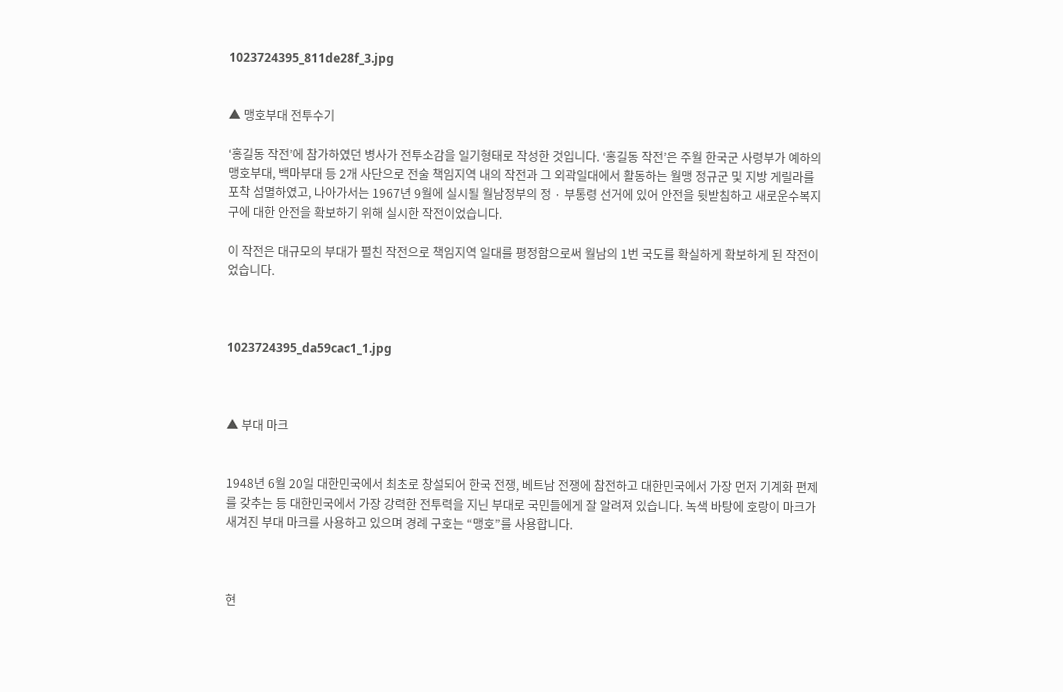1023724395_811de28f_3.jpg


▲ 맹호부대 전투수기

‘홍길동 작전’에 참가하였던 병사가 전투소감을 일기형태로 작성한 것입니다. ‘홍길동 작전’은 주월 한국군 사령부가 예하의 맹호부대, 백마부대 등 2개 사단으로 전술 책임지역 내의 작전과 그 외곽일대에서 활동하는 월맹 정규군 및 지방 게릴라를 포착 섬멸하였고, 나아가서는 1967년 9월에 실시될 월남정부의 정 · 부통령 선거에 있어 안전을 뒷받침하고 새로운수복지구에 대한 안전을 확보하기 위해 실시한 작전이었습니다.

이 작전은 대규모의 부대가 펼친 작전으로 책임지역 일대를 평정함으로써 월남의 1번 국도를 확실하게 확보하게 된 작전이었습니다.



1023724395_da59cac1_1.jpg



▲ 부대 마크


1948년 6월 20일 대한민국에서 최초로 창설되어 한국 전쟁, 베트남 전쟁에 참전하고 대한민국에서 가장 먼저 기계화 편제를 갖추는 등 대한민국에서 가장 강력한 전투력을 지닌 부대로 국민들에게 잘 알려져 있습니다. 녹색 바탕에 호랑이 마크가 새겨진 부대 마크를 사용하고 있으며 경례 구호는 “맹호”를 사용합니다.



현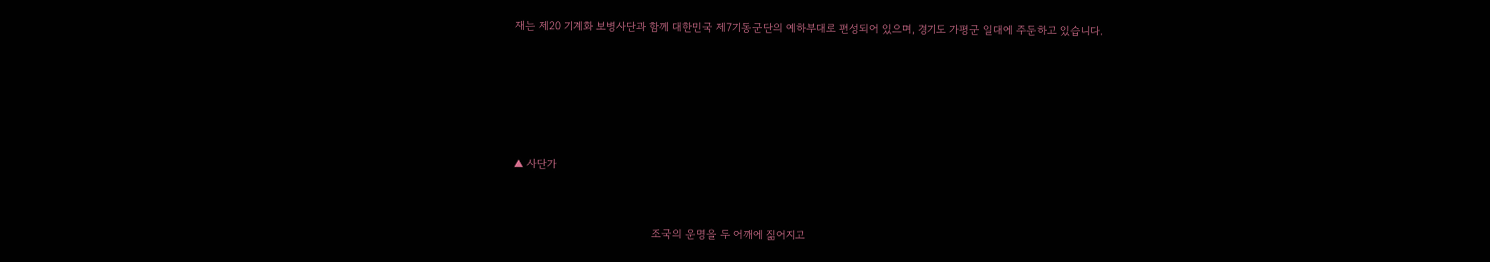재는 제20 기계화 보병사단과 함께 대한민국 제7기동군단의 예하부대로 편성되어 있으며, 경기도 가평군 일대에 주둔하고 있습니다.







▲ 사단가



                                              조국의 운명을 두 어깨에 짊어지고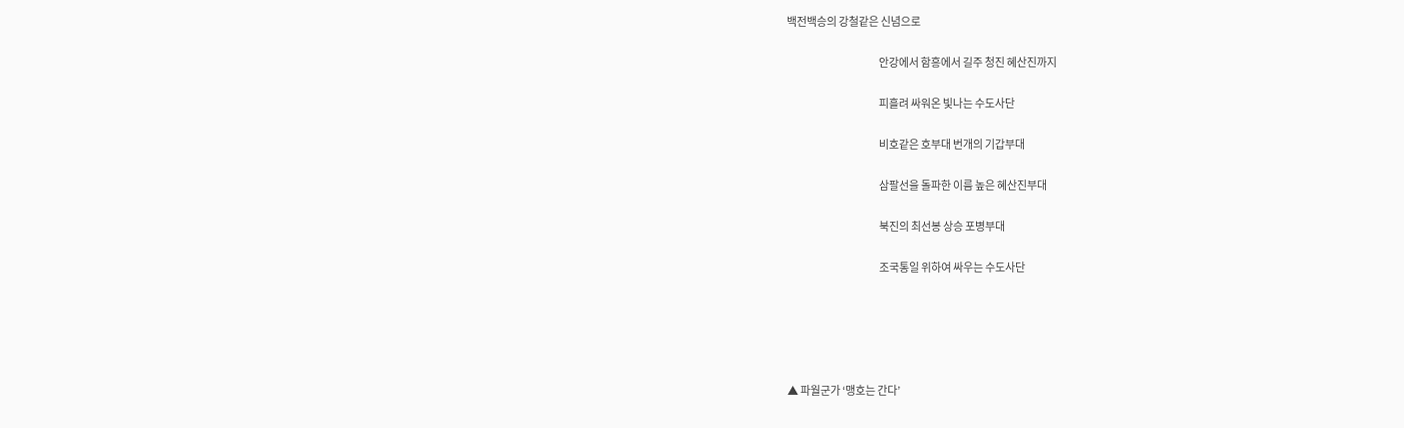백전백승의 강철같은 신념으로

                                              안강에서 함흥에서 길주 청진 혜산진까지

                                              피흘려 싸워온 빛나는 수도사단

                                              비호같은 호부대 번개의 기갑부대

                                              삼팔선을 돌파한 이름 높은 혜산진부대

                                              북진의 최선봉 상승 포병부대

                                              조국통일 위하여 싸우는 수도사단





▲ 파월군가 ‘맹호는 간다’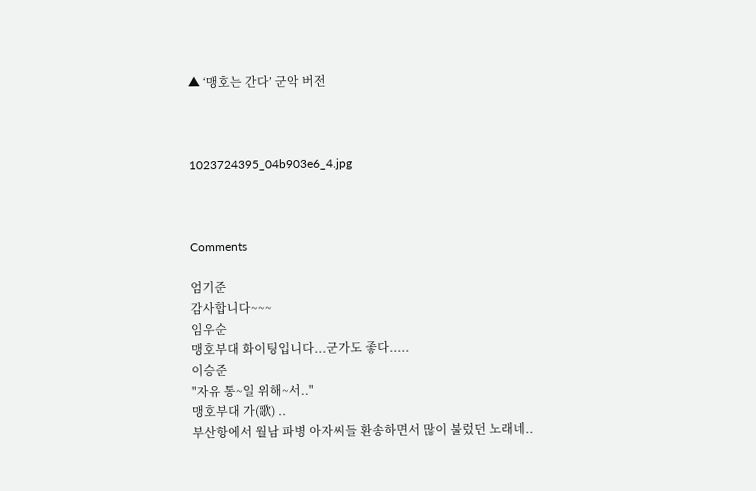▲ ‘맹호는 간다’ 군악 버전



1023724395_04b903e6_4.jpg



Comments

엄기준
감사합니다~~~
임우순
맹호부대 화이팅입니다...군가도 좋다.....
이승준
"자유 통~일 위해~서.."
맹호부대 가(歌) ..
부산항에서 월남 파병 아자씨들 환송하면서 많이 불렀던 노래네..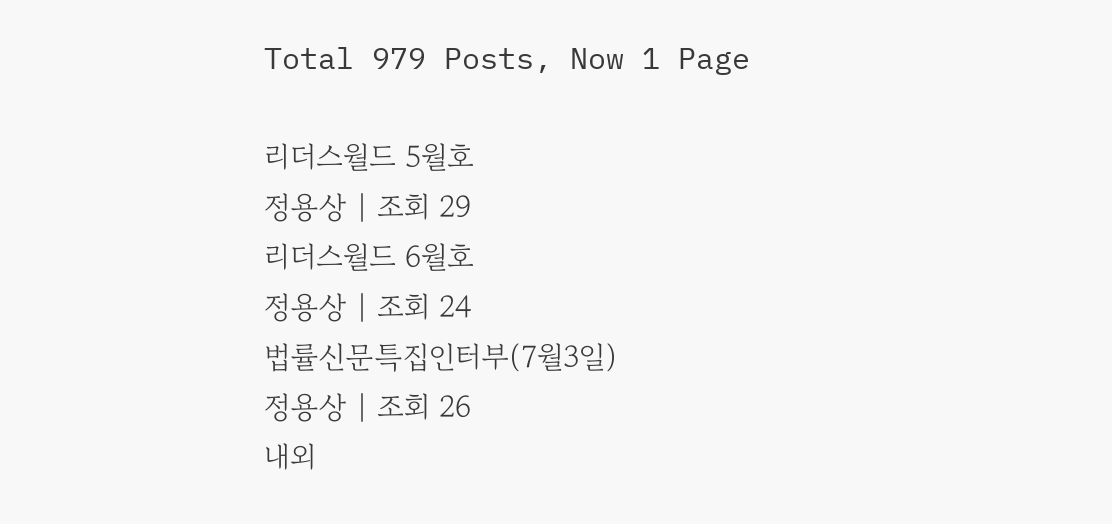Total 979 Posts, Now 1 Page

리더스월드 5월호
정용상 | 조회 29
리더스월드 6월호
정용상 | 조회 24
법률신문특집인터부(7월3일)
정용상 | 조회 26
내외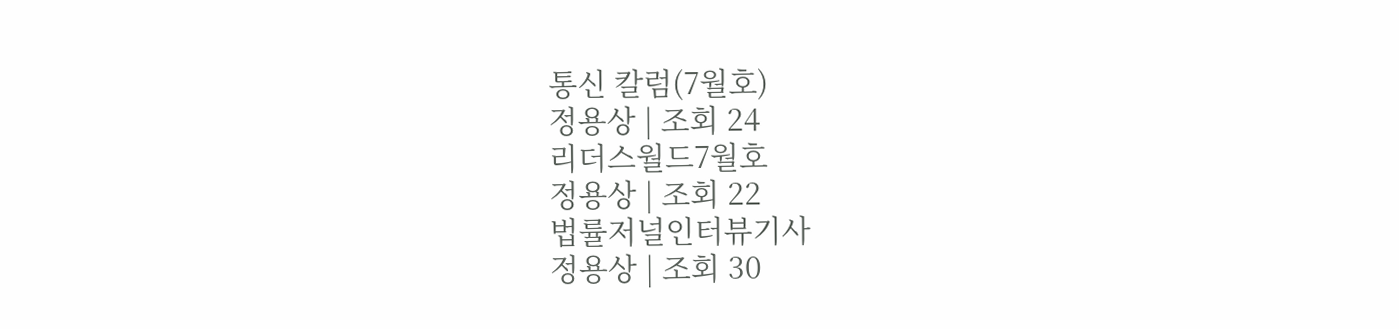통신 칼럼(7월호)
정용상 | 조회 24
리더스월드7월호
정용상 | 조회 22
법률저널인터뷰기사
정용상 | 조회 30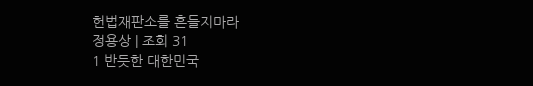헌법재판소를 흔들지마라
정용상 | 조회 31
1 반듯한 대한민국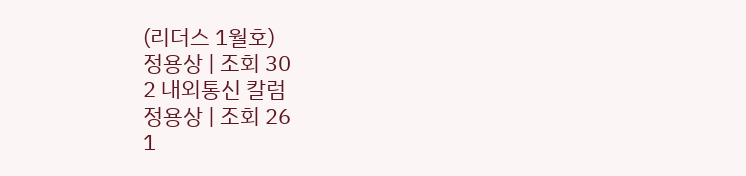(리더스 1월호)
정용상 | 조회 30
2 내외통신 칼럼
정용상 | 조회 26
1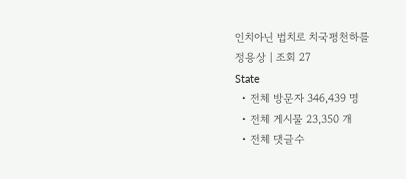인치아닌 법치로 치국평천하를
정용상 | 조회 27
State
  • 전체 방문자 346,439 명
  • 전체 게시물 23,350 개
  • 전체 댓글수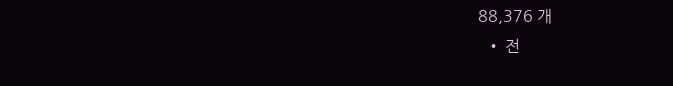88,376 개
  • 전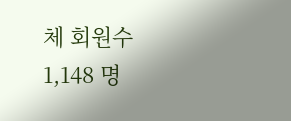체 회원수 1,148 명